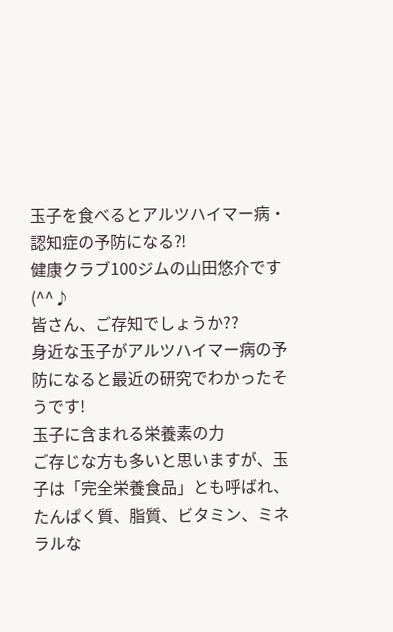玉子を食べるとアルツハイマー病・認知症の予防になる⁈
健康クラブ100ジムの山田悠介です(^^♪
皆さん、ご存知でしょうか??
身近な玉子がアルツハイマー病の予防になると最近の研究でわかったそうです!
玉子に含まれる栄養素の力
ご存じな方も多いと思いますが、玉子は「完全栄養食品」とも呼ばれ、たんぱく質、脂質、ビタミン、ミネラルな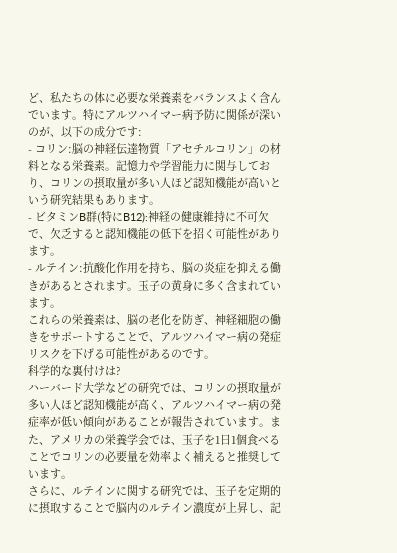ど、私たちの体に必要な栄養素をバランスよく含んでいます。特にアルツハイマー病予防に関係が深いのが、以下の成分です:
- コリン:脳の神経伝達物質「アセチルコリン」の材料となる栄養素。記憶力や学習能力に関与しており、コリンの摂取量が多い人ほど認知機能が高いという研究結果もあります。
- ビタミンB群(特にB12):神経の健康維持に不可欠で、欠乏すると認知機能の低下を招く可能性があります。
- ルテイン:抗酸化作用を持ち、脳の炎症を抑える働きがあるとされます。玉子の黄身に多く含まれています。
これらの栄養素は、脳の老化を防ぎ、神経細胞の働きをサポートすることで、アルツハイマー病の発症リスクを下げる可能性があるのです。
科学的な裏付けは?
ハーバード大学などの研究では、コリンの摂取量が多い人ほど認知機能が高く、アルツハイマー病の発症率が低い傾向があることが報告されています。また、アメリカの栄養学会では、玉子を1日1個食べることでコリンの必要量を効率よく補えると推奨しています。
さらに、ルテインに関する研究では、玉子を定期的に摂取することで脳内のルテイン濃度が上昇し、記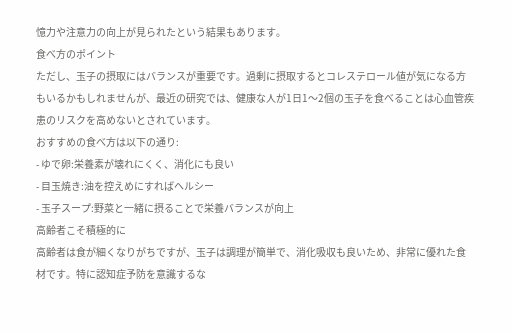憶力や注意力の向上が見られたという結果もあります。
食べ方のポイント
ただし、玉子の摂取にはバランスが重要です。過剰に摂取するとコレステロール値が気になる方もいるかもしれませんが、最近の研究では、健康な人が1日1〜2個の玉子を食べることは心血管疾患のリスクを高めないとされています。
おすすめの食べ方は以下の通り:
- ゆで卵:栄養素が壊れにくく、消化にも良い
- 目玉焼き:油を控えめにすればヘルシー
- 玉子スープ:野菜と一緒に摂ることで栄養バランスが向上
高齢者こそ積極的に
高齢者は食が細くなりがちですが、玉子は調理が簡単で、消化吸収も良いため、非常に優れた食材です。特に認知症予防を意識するな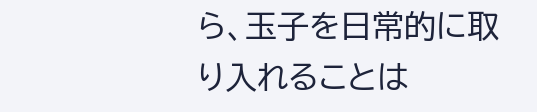ら、玉子を日常的に取り入れることは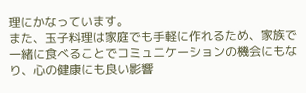理にかなっています。
また、玉子料理は家庭でも手軽に作れるため、家族で一緒に食べることでコミュニケーションの機会にもなり、心の健康にも良い影響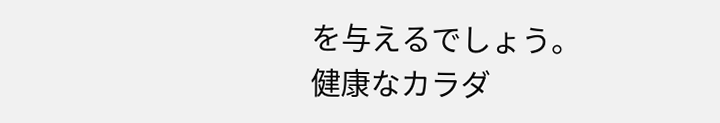を与えるでしょう。
健康なカラダ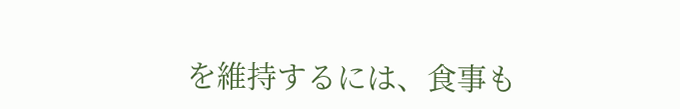を維持するには、食事も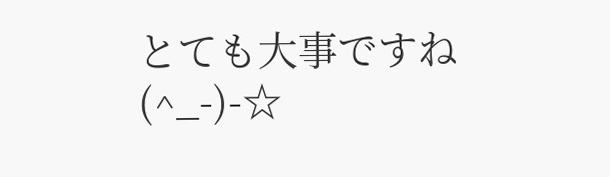とても大事ですね(^_-)-☆